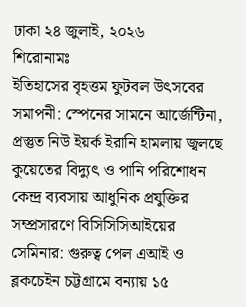ঢাকা ২৪ জুলাই, ২০২৬
শিরোনামঃ
ইতিহাসের বৃহত্তম ফুটবল উৎসবের সমাপনী: স্পেনের সামনে আর্জেন্টিনা, প্রস্তুত নিউ ইয়র্ক ইরানি হামলায় জ্বলছে কুয়েতের বিদ্যুৎ ও পানি পরিশোধন কেন্দ্র ব্যবসায় আধুনিক প্রযুক্তির সম্প্রসারণে বিসিসিসিআইয়ের সেমিনার: গুরুত্ব পেল এআই ও ব্লকচেইন চট্টগ্রামে বন্যায় ১৫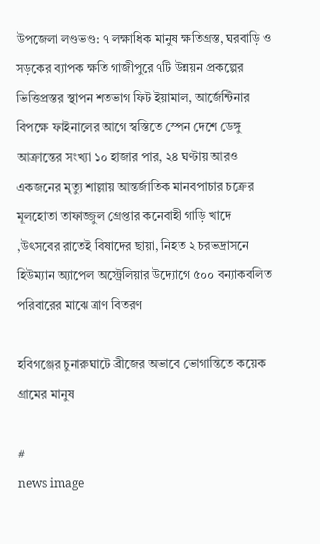উপজেলা লণ্ডভণ্ড: ৭ লক্ষাধিক মানুষ ক্ষতিগ্রস্ত, ঘরবাড়ি ও সড়কের ব্যাপক ক্ষতি গাজীপুরে ৭টি উন্নয়ন প্রকল্পের ভিত্তিপ্রস্তর স্থাপন শতভাগ ফিট ইয়ামাল, আর্জেন্টিনার বিপক্ষে ফাইনালের আগে স্বস্তিতে স্পেন দেশে ডেঙ্গু আক্রান্তের সংখ্যা ১০ হাজার পার, ২৪ ঘণ্টায় আরও একজনের মৃত্যু শাল্লায় আন্তর্জাতিক মানবপাচার চক্রের মূলহোতা তাফাজ্জুল গ্রেপ্তার কনেবাহী গাড়ি খাদে ,উৎসবের রাতেই বিষাদের ছায়া, নিহত ২ চরভদ্রাসনে হিউম্যান অ্যাপেল অস্ট্রেলিয়ার উদ্যোগে ৫০০ বন্যাকবলিত পরিবারের মাঝে ত্রাণ বিতরণ

হবিগঞ্জের চুনারুঘাটে ব্রীজের অভাবে ভোগান্তিতে কয়েক গ্রামের মানুষ

#
news image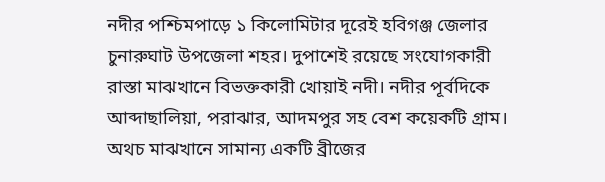নদীর পশ্চিমপাড়ে ১ কিলোমিটার দূরেই হবিগঞ্জ জেলার চুনারুঘাট উপজেলা শহর। দুপাশেই রয়েছে সংযোগকারী রাস্তা মাঝখানে বিভক্তকারী খোয়াই নদী। নদীর পূর্বদিকে আব্দাছালিয়া, পরাঝার, আদমপুর সহ বেশ কয়েকটি গ্রাম।  অথচ মাঝখানে সামান্য একটি ব্রীজের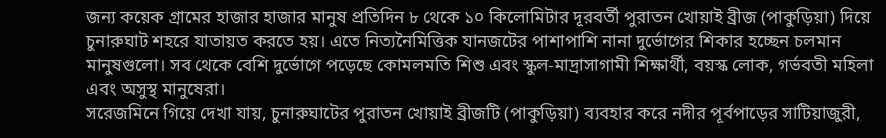জন্য কয়েক গ্রামের হাজার হাজার মানুষ প্রতিদিন ৮ থেকে ১০ কিলোমিটার দূরবর্তী পুরাতন খোয়াই ব্রীজ (পাকুড়িয়া) দিয়ে চুনারুঘাট শহরে যাতায়ত করতে হয়। এতে নিত্যনৈমিত্তিক যানজটের পাশাপাশি নানা দুর্ভোগের শিকার হচ্ছেন চলমান মানুষগুলো। সব থেকে বেশি দুর্ভোগে পড়েছে কোমলমতি শিশু এবং স্কুল-মাদ্রাসাগামী শিক্ষার্থী, বয়স্ক লোক, গর্ভবতী মহিলা এবং অসুস্থ মানুষেরা।
সরেজমিনে গিয়ে দেখা যায়, চুনারুঘাটের পুরাতন খোয়াই ব্রীজটি (পাকুড়িয়া) ব্যবহার করে নদীর পূর্বপাড়ের সাটিয়াজুরী,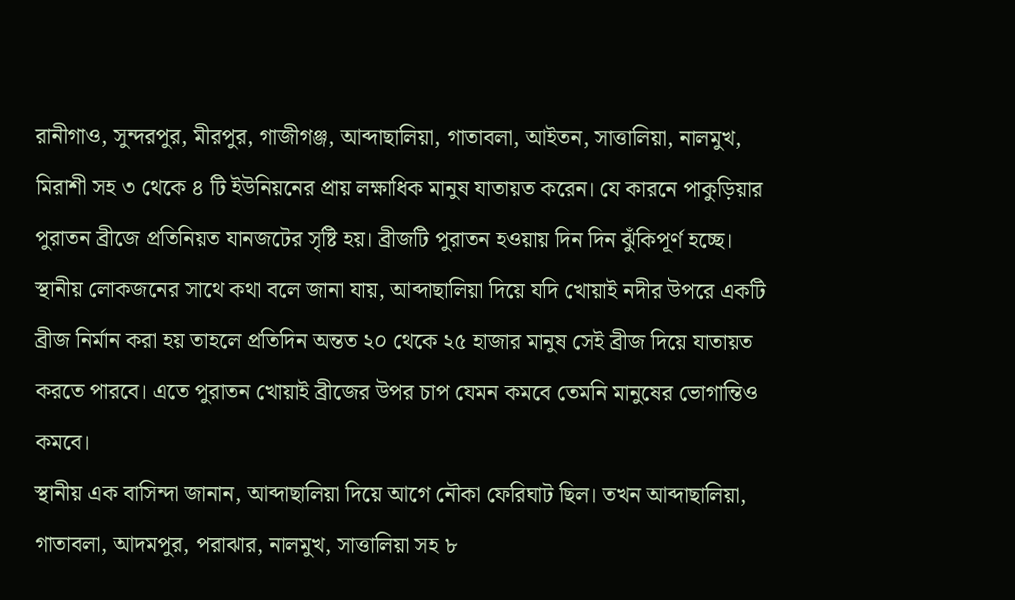রানীগাও, সুন্দরপুর, মীরপুর, গাজীগঞ্জ, আব্দাছালিয়া, গাতাবলা, আইতন, সাত্তালিয়া, নালমুখ, মিরাশী সহ ৩ থেকে ৪ টি ইউনিয়নের প্রায় লক্ষাধিক মানুষ যাতায়ত করেন। যে কারনে পাকুড়িয়ার পুরাতন ব্রীজে প্রতিনিয়ত যানজটের সৃষ্টি হয়। ব্রীজটি পুরাতন হওয়ায় দিন দিন ঝুঁকিপূর্ণ হচ্ছে।
স্থানীয় লোকজনের সাথে কথা বলে জানা যায়, আব্দাছালিয়া দিয়ে যদি খোয়াই নদীর উপরে একটি ব্রীজ নির্মান করা হয় তাহলে প্রতিদিন অন্তত ২০ থেকে ২৫ হাজার মানুষ সেই ব্রীজ দিয়ে যাতায়ত করতে পারবে। এতে পুরাতন খোয়াই ব্রীজের উপর চাপ যেমন কমবে তেমনি মানুষের ভোগান্তিও কমবে।
স্থানীয় এক বাসিন্দা জানান, আব্দাছালিয়া দিয়ে আগে নৌকা ফেরিঘাট ছিল। তখন আব্দাছালিয়া, গাতাবলা, আদমপুর, পরাঝার, নালমুখ, সাত্তালিয়া সহ ৮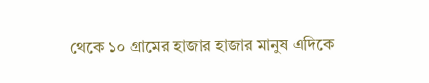থেকে ১০ গ্রামের হাজার হাজার মানুষ এদিকে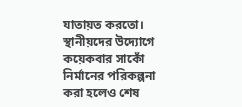যাতায়ত করতো। স্থানীয়দের উদ্যোগে কয়েকবার সাকোঁ নির্মানের পরিকল্পনা করা হলেও শেষ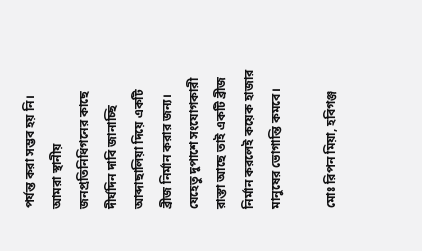পর্যন্ত করা সম্ভব হয় নি। আমরা স্থানীয় জনপ্রতিনিধিগনের কাছে দীর্ঘদিন দাবি জানাচ্ছি আব্দাছালিয়া দিয়ে একটি ব্রীজ নির্মান করার জন্য। যেহেতু দুপাশে সংযোগকারী রাস্তা আছে তাই একটি ব্রীজ নির্মান করলেই কয়েক হাজার মানুষের ভোগান্তি কমবে।

মোঃ রিপন মিয়া, হবিগঞ্জ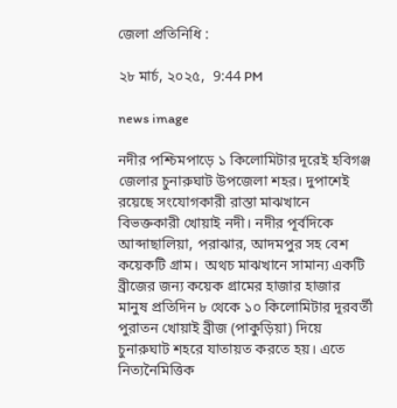জেলা প্রতিনিধি :

২৮ মার্চ, ২০২৫,  9:44 PM

news image

নদীর পশ্চিমপাড়ে ১ কিলোমিটার দূরেই হবিগঞ্জ জেলার চুনারুঘাট উপজেলা শহর। দুপাশেই রয়েছে সংযোগকারী রাস্তা মাঝখানে বিভক্তকারী খোয়াই নদী। নদীর পূর্বদিকে আব্দাছালিয়া, পরাঝার, আদমপুর সহ বেশ কয়েকটি গ্রাম।  অথচ মাঝখানে সামান্য একটি ব্রীজের জন্য কয়েক গ্রামের হাজার হাজার মানুষ প্রতিদিন ৮ থেকে ১০ কিলোমিটার দূরবর্তী পুরাতন খোয়াই ব্রীজ (পাকুড়িয়া) দিয়ে চুনারুঘাট শহরে যাতায়ত করতে হয়। এতে নিত্যনৈমিত্তিক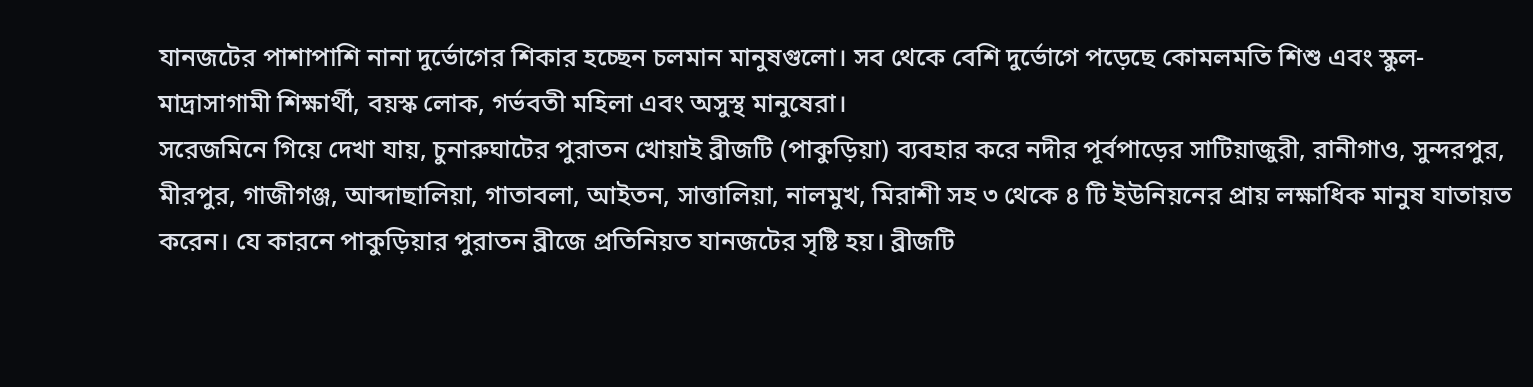যানজটের পাশাপাশি নানা দুর্ভোগের শিকার হচ্ছেন চলমান মানুষগুলো। সব থেকে বেশি দুর্ভোগে পড়েছে কোমলমতি শিশু এবং স্কুল-মাদ্রাসাগামী শিক্ষার্থী, বয়স্ক লোক, গর্ভবতী মহিলা এবং অসুস্থ মানুষেরা।
সরেজমিনে গিয়ে দেখা যায়, চুনারুঘাটের পুরাতন খোয়াই ব্রীজটি (পাকুড়িয়া) ব্যবহার করে নদীর পূর্বপাড়ের সাটিয়াজুরী, রানীগাও, সুন্দরপুর, মীরপুর, গাজীগঞ্জ, আব্দাছালিয়া, গাতাবলা, আইতন, সাত্তালিয়া, নালমুখ, মিরাশী সহ ৩ থেকে ৪ টি ইউনিয়নের প্রায় লক্ষাধিক মানুষ যাতায়ত করেন। যে কারনে পাকুড়িয়ার পুরাতন ব্রীজে প্রতিনিয়ত যানজটের সৃষ্টি হয়। ব্রীজটি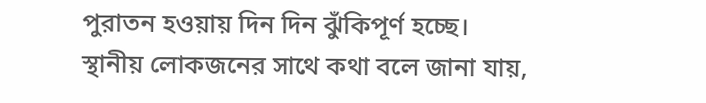পুরাতন হওয়ায় দিন দিন ঝুঁকিপূর্ণ হচ্ছে।
স্থানীয় লোকজনের সাথে কথা বলে জানা যায়,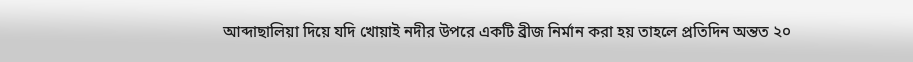আব্দাছালিয়া দিয়ে যদি খোয়াই নদীর উপরে একটি ব্রীজ নির্মান করা হয় তাহলে প্রতিদিন অন্তত ২০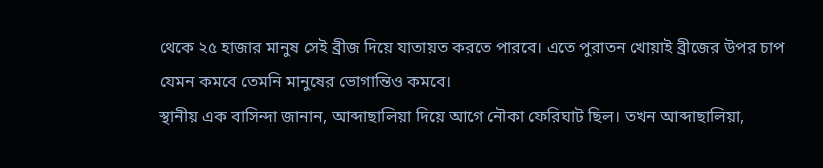থেকে ২৫ হাজার মানুষ সেই ব্রীজ দিয়ে যাতায়ত করতে পারবে। এতে পুরাতন খোয়াই ব্রীজের উপর চাপ যেমন কমবে তেমনি মানুষের ভোগান্তিও কমবে।
স্থানীয় এক বাসিন্দা জানান, আব্দাছালিয়া দিয়ে আগে নৌকা ফেরিঘাট ছিল। তখন আব্দাছালিয়া,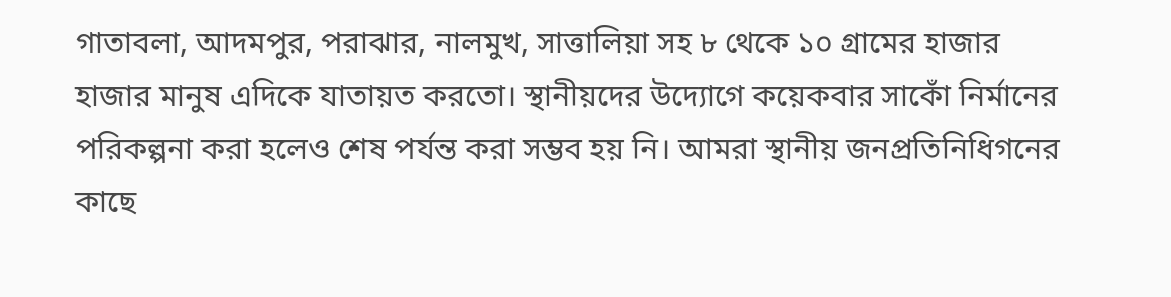গাতাবলা, আদমপুর, পরাঝার, নালমুখ, সাত্তালিয়া সহ ৮ থেকে ১০ গ্রামের হাজার হাজার মানুষ এদিকে যাতায়ত করতো। স্থানীয়দের উদ্যোগে কয়েকবার সাকোঁ নির্মানের পরিকল্পনা করা হলেও শেষ পর্যন্ত করা সম্ভব হয় নি। আমরা স্থানীয় জনপ্রতিনিধিগনের কাছে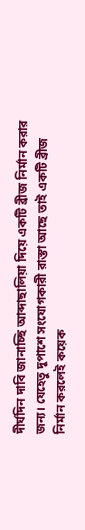দীর্ঘদিন দাবি জানাচ্ছি আব্দাছালিয়া দিয়ে একটি ব্রীজ নির্মান করার জন্য। যেহেতু দুপাশে সংযোগকারী রাস্তা আছে তাই একটি ব্রীজ নির্মান করলেই কয়েক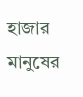হাজার মানুষের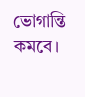ভোগান্তি কমবে।